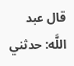قال عبد اللَّه: حدثني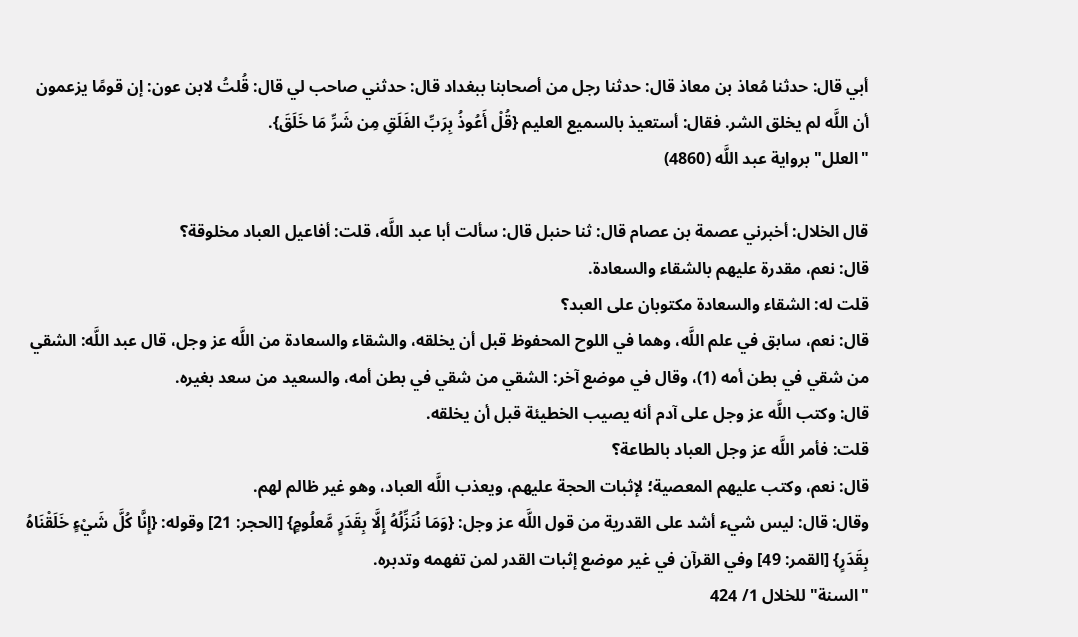أبي قال: حدثنا مُعاذ بن معاذ قال: حدثنا رجل من أصحابنا ببغداد قال: حدثني صاحب لي قال: قُلتُ لابن عون: إن قومًا يزعمون أن اللَّه لم يخلق الشر. فقال: أستعيذ بالسميع العليم {قُلْ أَعُوذُ بِرَبِّ الفَلَقِ مِن شَرِّ مَا خَلَقَ}.
"العلل" برواية عبد اللَّه (4860)

قال الخلال: أخبرني عصمة بن عصام قال: ثنا حنبل قال: سألت أبا عبد اللَّه، قلت: أفاعيل العباد مخلوقة؟
قال: نعم، مقدرة عليهم بالشقاء والسعادة.
قلت له: الشقاء والسعادة مكتوبان على العبد؟
قال: نعم، سابق في علم اللَّه، وهما في اللوح المحفوظ قبل أن يخلقه، والشقاء والسعادة من اللَّه عز وجل، قال عبد اللَّه: الشقي من شقي في بطن أمه (1)، وقال في موضع آخر: الشقي من شقي في بطن أمه، والسعيد من سعد بغيره.
قال: وكتب اللَّه عز وجل على آدم أنه يصيب الخطيئة قبل أن يخلقه.
قلت: فأمر اللَّه عز وجل العباد بالطاعة؟
قال: نعم، وكتب عليهم المعصية؛ لإثبات الحجة عليهم، ويعذب اللَّه العباد، وهو غير ظالم لهم.
وقال: قال: ليس شيء أشد على القدرية من قول اللَّه عز وجل: {وَمَا نُنَزِّلُهُ إِلَّا بِقَدَرٍ مَّعلُومٍ} [الحجر: 21] وقوله: {إِنَّا كُلَّ شَيْءٍ خَلَقْنَاهُ بِقَدَرٍ} [القمر: 49] وفي القرآن في غير موضع إثبات القدر لمن تفهمه وتدبره.
"السنة" للخلال 1/ 424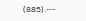(885).---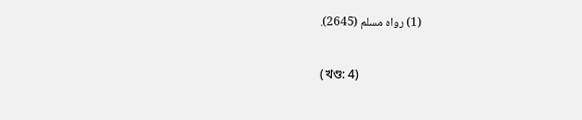(1) رواه مسلم (2645).

(খণ্ড: 4)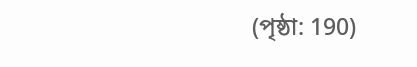(পৃষ্ঠা: 190)